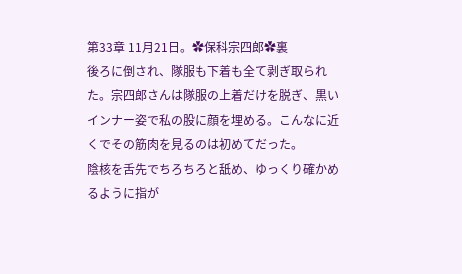第33章 11月21日。✿保科宗四郎✿裏
後ろに倒され、隊服も下着も全て剥ぎ取られた。宗四郎さんは隊服の上着だけを脱ぎ、黒いインナー姿で私の股に顔を埋める。こんなに近くでその筋肉を見るのは初めてだった。
陰核を舌先でちろちろと舐め、ゆっくり確かめるように指が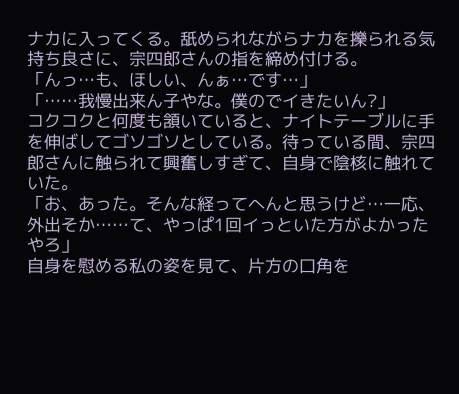ナカに入ってくる。舐められながらナカを擽られる気持ち良さに、宗四郎さんの指を締め付ける。
「んっ…も、ほしい、んぁ…です…」
「……我慢出来ん子やな。僕のでイきたいん?」
コクコクと何度も頷いていると、ナイトテーブルに手を伸ばしてゴソゴソとしている。待っている間、宗四郎さんに触られて興奮しすぎて、自身で陰核に触れていた。
「お、あった。そんな経ってへんと思うけど…一応、外出そか……て、やっぱ1回イっといた方がよかったやろ」
自身を慰める私の姿を見て、片方の口角を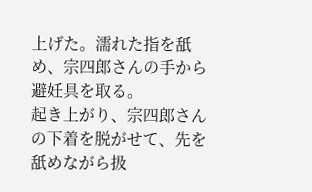上げた。濡れた指を舐め、宗四郎さんの手から避妊具を取る。
起き上がり、宗四郎さんの下着を脱がせて、先を舐めながら扱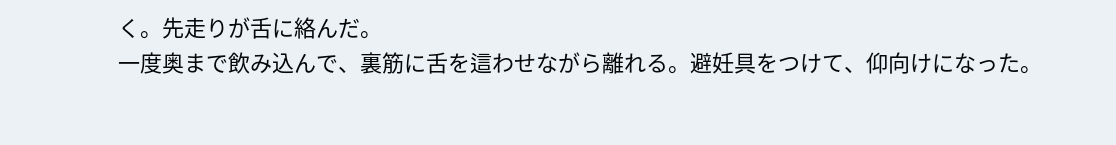く。先走りが舌に絡んだ。
一度奥まで飲み込んで、裏筋に舌を這わせながら離れる。避妊具をつけて、仰向けになった。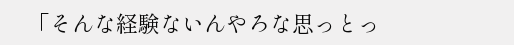「そんな経験ないんやろな思っとっ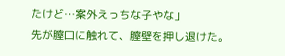たけど…案外えっちな子やな」
先が膣口に触れて、膣壁を押し退けた。